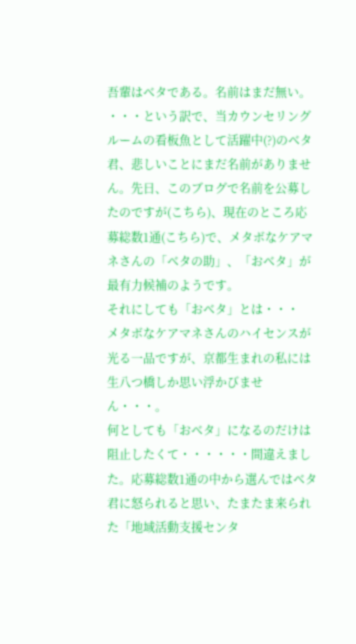吾輩はベタである。名前はまだ無い。
・・・という訳で、当カウンセリングルームの看板魚として活躍中(?)のベタ君、悲しいことにまだ名前がありません。先日、このブログで名前を公募したのですが(こちら)、現在のところ応募総数1通(こちら)で、メタボなケアマネさんの「ベタの助」、「おベタ」が最有力候補のようです。
それにしても「おベタ」とは・・・
メタボなケアマネさんのハイセンスが光る一品ですが、京都生まれの私には生八つ橋しか思い浮かびません・・・。
何としても「おベタ」になるのだけは阻止したくて・・・・・・間違えました。応募総数1通の中から選んではベタ君に怒られると思い、たまたま来られた「地域活動支援センタ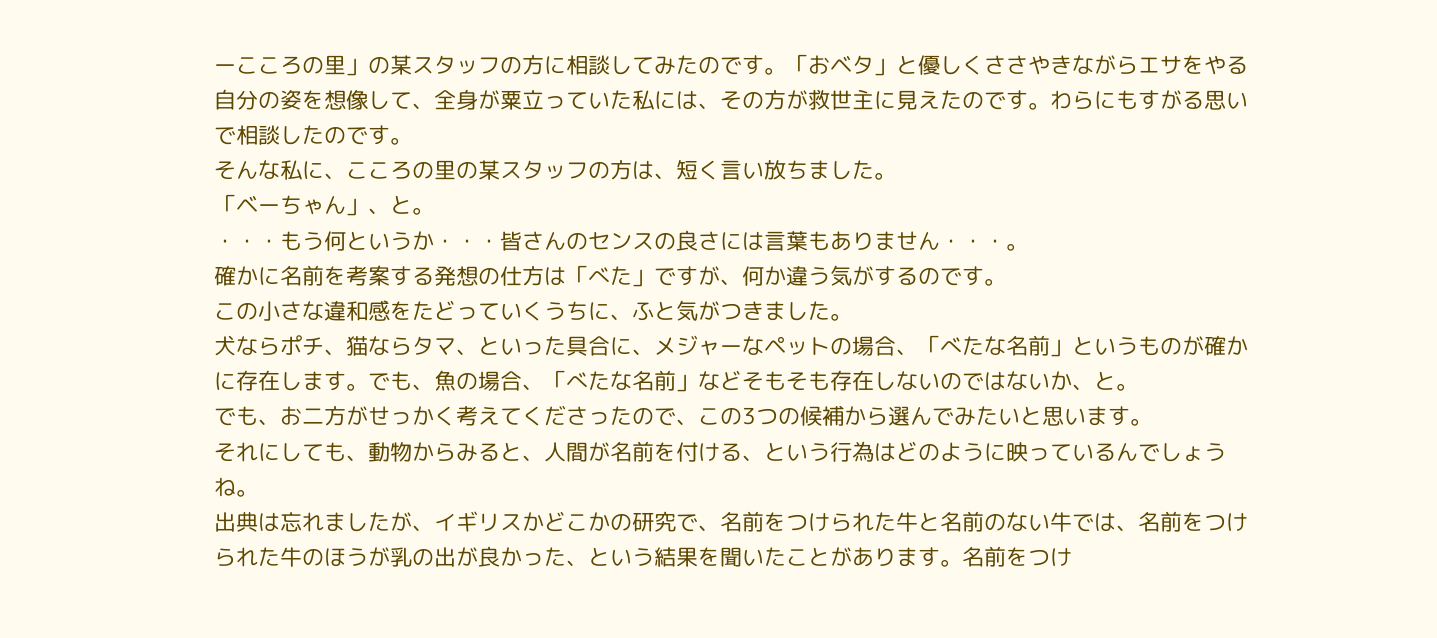ーこころの里」の某スタッフの方に相談してみたのです。「おベタ」と優しくささやきながらエサをやる自分の姿を想像して、全身が粟立っていた私には、その方が救世主に見えたのです。わらにもすがる思いで相談したのです。
そんな私に、こころの里の某スタッフの方は、短く言い放ちました。
「ベーちゃん」、と。
・・・もう何というか・・・皆さんのセンスの良さには言葉もありません・・・。
確かに名前を考案する発想の仕方は「べた」ですが、何か違う気がするのです。
この小さな違和感をたどっていくうちに、ふと気がつきました。
犬ならポチ、猫ならタマ、といった具合に、メジャーなペットの場合、「べたな名前」というものが確かに存在します。でも、魚の場合、「べたな名前」などそもそも存在しないのではないか、と。
でも、お二方がせっかく考えてくださったので、この3つの候補から選んでみたいと思います。
それにしても、動物からみると、人間が名前を付ける、という行為はどのように映っているんでしょうね。
出典は忘れましたが、イギリスかどこかの研究で、名前をつけられた牛と名前のない牛では、名前をつけられた牛のほうが乳の出が良かった、という結果を聞いたことがあります。名前をつけ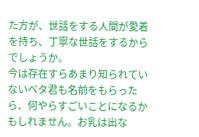た方が、世話をする人間が愛着を持ち、丁寧な世話をするからでしょうか。
今は存在すらあまり知られていないベタ君も名前をもらったら、何やらすごいことになるかもしれません。お乳は出な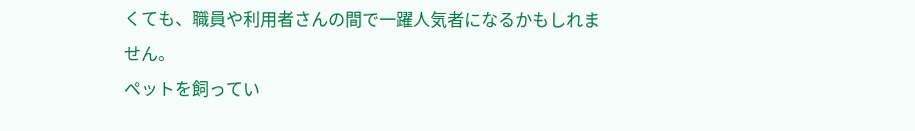くても、職員や利用者さんの間で一躍人気者になるかもしれません。
ペットを飼ってい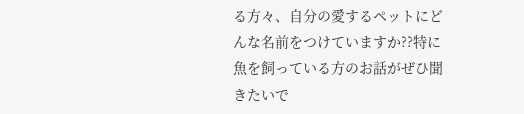る方々、自分の愛するペットにどんな名前をつけていますか??特に魚を飼っている方のお話がぜひ聞きたいで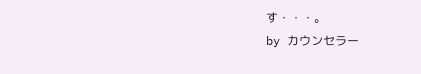す・・・。
by カウンセラー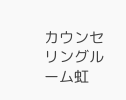カウンセリングルーム虹